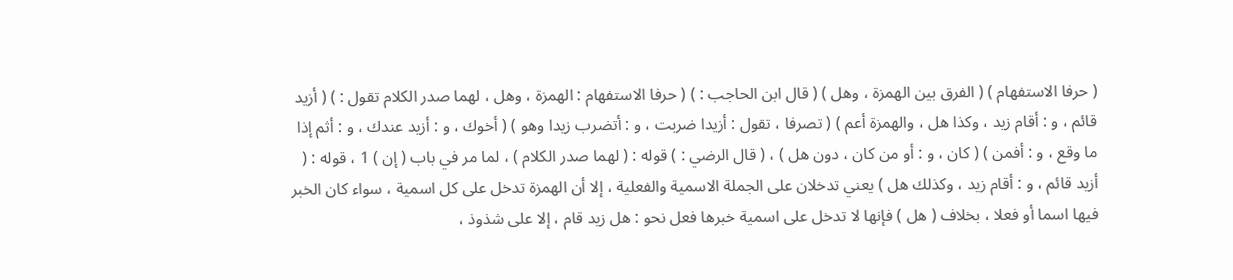( حرفا الاستفهام ) ( الفرق بين الهمزة ، وهل ) ( قال ابن الحاجب : ) ( حرفا الاستفهام : الهمزة ، وهل ، لهما صدر الكلام تقول : ) ( أزيد قائم ، و : أقام زيد ، وكذا هل ، والهمزة أعم ) ( تصرفا ، تقول : أزيدا ضربت ، و : أتضرب زيدا وهو ) ( أخوك ، و : أزيد عندك ، و : أثم إذا ما وقع ، و : أفمن ) ( كان ، و : أو من كان ، دون هل ) ، ( قال الرضي : ) قوله : ( لهما صدر الكلام ) ، لما مر في باب ( إن ) 1 ، قوله : ( أزيد قائم ، و : أقام زيد ، وكذلك هل ) يعني تدخلان على الجملة الاسمية والفعلية ، إلا أن الهمزة تدخل على كل اسمية ، سواء كان الخبر فيها اسما أو فعلا ، بخلاف ( هل ) فإنها لا تدخل على اسمية خبرها فعل نحو : هل زيد قام ، إلا على شذوذ ،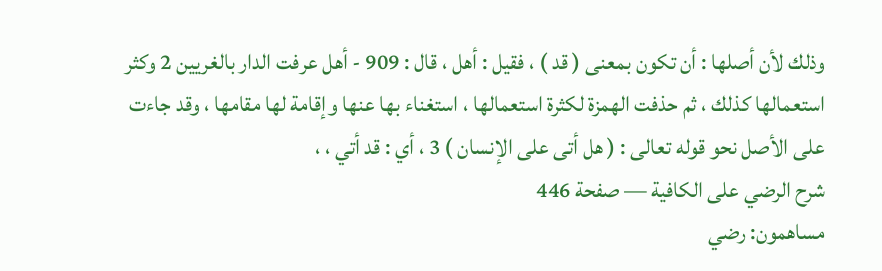وذلك لأن أصلها : أن تكون بمعنى ( قد ) ، فقيل : أهل ، قال : 909 - أهل عرفت الدار بالغريين 2 وكثر استعمالها كذلك ، ثم حذفت الهمزة لكثرة استعمالها ، استغناء بها عنها وإقامة لها مقامها ، وقد جاءت على الأصل نحو قوله تعالى : ( هل أتى على الإنسان ) 3 ، أي : قد أتي ، ،
شرح الرضي على الكافية — صفحة 446
مساهمون: رضي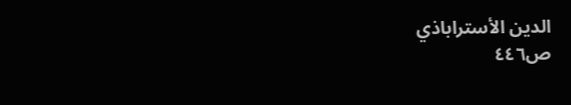الدين الأستراباذي
ص٤٤٦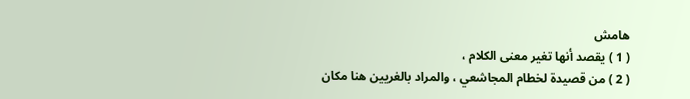هامش
( 1 ) يقصد أنها تغير معنى الكلام ،
( 2 ) من قصيدة لخطام المجاشعي ، والمراد بالغريين هنا مكان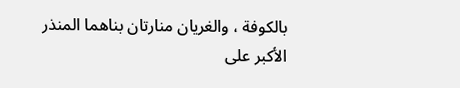بالكوفة ، والغريان منارتان بناهما المنذر
الأكبر على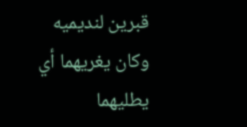قبرين لنديميه وكان يغريهما أي يطليهما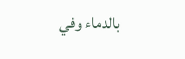بالدماء وفي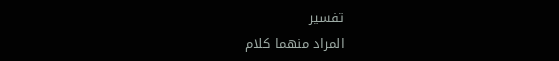تفسير
المراد منهما كلام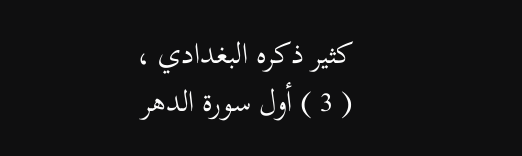كثير ذكره البغدادي ،
( 3 ) أول سورة الدهر